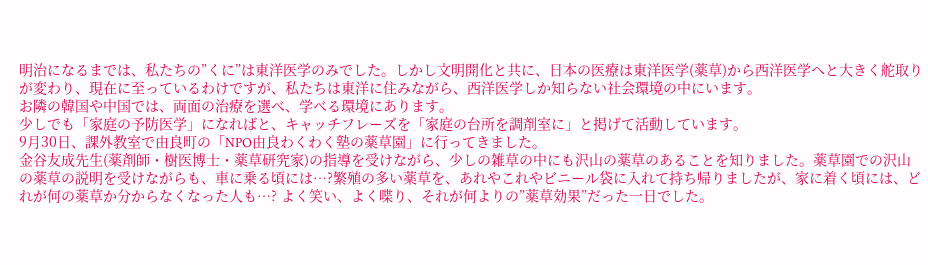明治になるまでは、私たちの”くに”は東洋医学のみでした。しかし文明開化と共に、日本の医療は東洋医学(薬草)から西洋医学へと大きく舵取りが変わり、現在に至っているわけですが、私たちは東洋に住みながら、西洋医学しか知らない社会環境の中にいます。
お隣の韓国や中国では、両面の治療を選べ、学べる環境にあります。
少しでも「家庭の予防医学」になればと、キャッチフレーズを「家庭の台所を調剤室に」と掲げて活動しています。
9月30日、課外教室で由良町の「NPO由良わくわく塾の薬草園」に行ってきました。
金谷友成先生(薬剤師・樹医博士・薬草研究家)の指導を受けながら、少しの雑草の中にも沢山の薬草のあることを知りました。薬草園での沢山の薬草の説明を受けながらも、車に乗る頃には…?繁殖の多い薬草を、あれやこれやビニール袋に入れて持ち帰りましたが、家に着く頃には、どれが何の薬草か分からなくなった人も…? よく笑い、よく喋り、それが何よりの”薬草効果”だった一日でした。